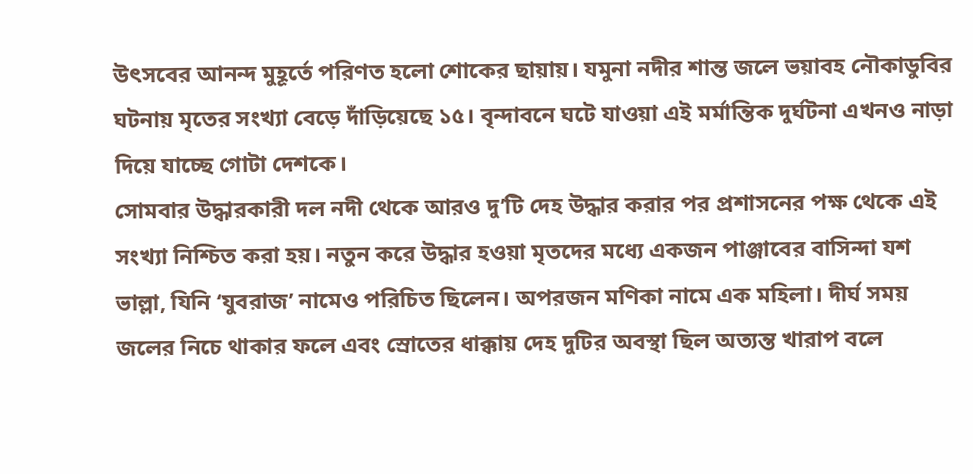উৎসবের আনন্দ মুহূর্তে পরিণত হলো শোকের ছায়ায়। যমুনা নদীর শান্ত জলে ভয়াবহ নৌকাডুবির ঘটনায় মৃতের সংখ্যা বেড়ে দাঁড়িয়েছে ১৫। বৃন্দাবনে ঘটে যাওয়া এই মর্মান্তিক দুর্ঘটনা এখনও নাড়া দিয়ে যাচ্ছে গোটা দেশকে।
সোমবার উদ্ধারকারী দল নদী থেকে আরও দু’টি দেহ উদ্ধার করার পর প্রশাসনের পক্ষ থেকে এই সংখ্যা নিশ্চিত করা হয়। নতুন করে উদ্ধার হওয়া মৃতদের মধ্যে একজন পাঞ্জাবের বাসিন্দা যশ ভাল্লা, যিনি ‘যুবরাজ’ নামেও পরিচিত ছিলেন। অপরজন মণিকা নামে এক মহিলা। দীর্ঘ সময় জলের নিচে থাকার ফলে এবং স্রোতের ধাক্কায় দেহ দুটির অবস্থা ছিল অত্যন্ত খারাপ বলে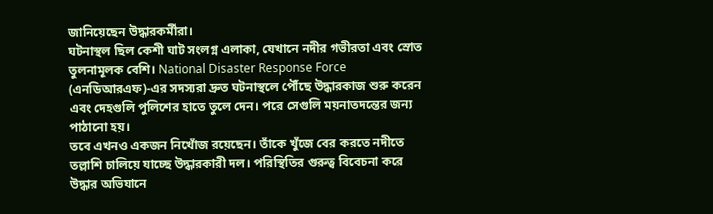জানিয়েছেন উদ্ধারকর্মীরা।
ঘটনাস্থল ছিল কেশী ঘাট সংলগ্ন এলাকা, যেখানে নদীর গভীরতা এবং স্রোত তুলনামূলক বেশি। National Disaster Response Force (এনডিআরএফ)-এর সদস্যরা দ্রুত ঘটনাস্থলে পৌঁছে উদ্ধারকাজ শুরু করেন এবং দেহগুলি পুলিশের হাতে তুলে দেন। পরে সেগুলি ময়নাতদন্তের জন্য পাঠানো হয়।
তবে এখনও একজন নিখোঁজ রয়েছেন। তাঁকে খুঁজে বের করতে নদীতে তল্লাশি চালিয়ে যাচ্ছে উদ্ধারকারী দল। পরিস্থিতির গুরুত্ব বিবেচনা করে উদ্ধার অভিযানে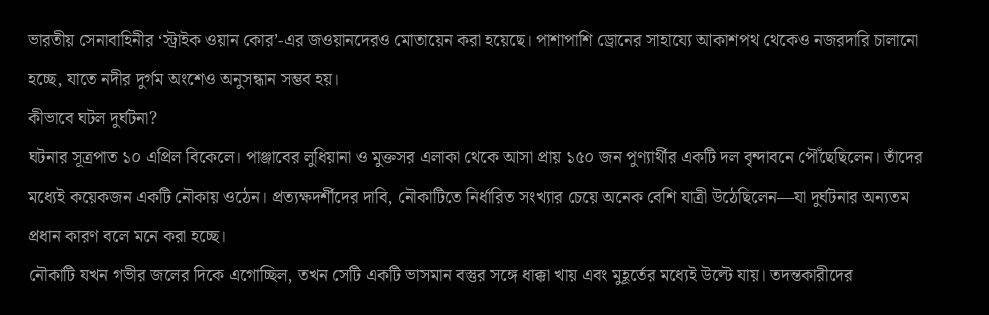ভারতীয় সেনাবাহিনীর ‘স্ট্রাইক ওয়ান কোর’-এর জওয়ানদেরও মোতায়েন করা হয়েছে। পাশাপাশি ড্রোনের সাহায্যে আকাশপথ থেকেও নজরদারি চালানো হচ্ছে, যাতে নদীর দুর্গম অংশেও অনুসন্ধান সম্ভব হয়।
কীভাবে ঘটল দুর্ঘটনা?
ঘটনার সূত্রপাত ১০ এপ্রিল বিকেলে। পাঞ্জাবের লুধিয়ানা ও মুক্তসর এলাকা থেকে আসা প্রায় ১৫০ জন পুণ্যার্থীর একটি দল বৃন্দাবনে পৌঁছেছিলেন। তাঁদের মধ্যেই কয়েকজন একটি নৌকায় ওঠেন। প্রত্যক্ষদর্শীদের দাবি, নৌকাটিতে নির্ধারিত সংখ্যার চেয়ে অনেক বেশি যাত্রী উঠেছিলেন—যা দুর্ঘটনার অন্যতম প্রধান কারণ বলে মনে করা হচ্ছে।
নৌকাটি যখন গভীর জলের দিকে এগোচ্ছিল, তখন সেটি একটি ভাসমান বস্তুর সঙ্গে ধাক্কা খায় এবং মুহূর্তের মধ্যেই উল্টে যায়। তদন্তকারীদের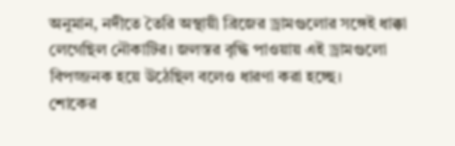অনুমান, নদীতে তৈরি অস্থায়ী ব্রিজের ড্রামগুলোর সঙ্গেই ধাক্কা লেগেছিল নৌকাটির। জলস্তর বৃদ্ধি পাওয়ায় এই ড্রামগুলো বিপজ্জনক হয়ে উঠেছিল বলেও ধারণা করা হচ্ছে।
শোকের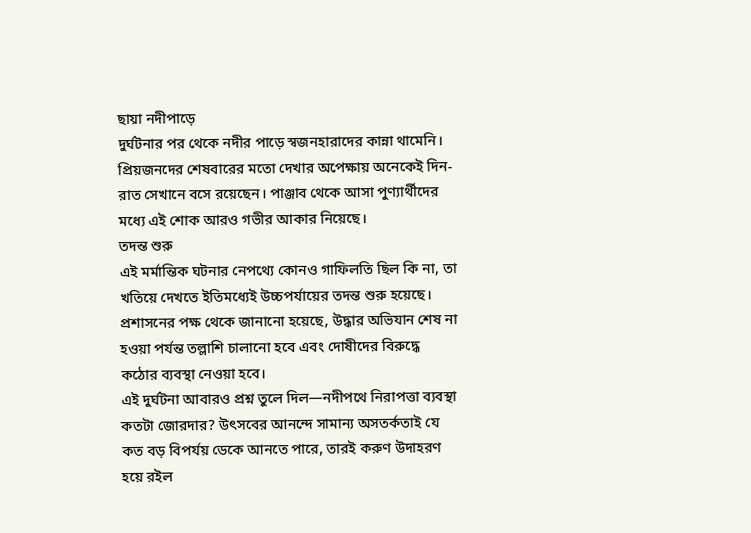ছায়া নদীপাড়ে
দুর্ঘটনার পর থেকে নদীর পাড়ে স্বজনহারাদের কান্না থামেনি। প্রিয়জনদের শেষবারের মতো দেখার অপেক্ষায় অনেকেই দিন-রাত সেখানে বসে রয়েছেন। পাঞ্জাব থেকে আসা পুণ্যার্থীদের মধ্যে এই শোক আরও গভীর আকার নিয়েছে।
তদন্ত শুরু
এই মর্মান্তিক ঘটনার নেপথ্যে কোনও গাফিলতি ছিল কি না, তা খতিয়ে দেখতে ইতিমধ্যেই উচ্চপর্যায়ের তদন্ত শুরু হয়েছে। প্রশাসনের পক্ষ থেকে জানানো হয়েছে, উদ্ধার অভিযান শেষ না হওয়া পর্যন্ত তল্লাশি চালানো হবে এবং দোষীদের বিরুদ্ধে কঠোর ব্যবস্থা নেওয়া হবে।
এই দুর্ঘটনা আবারও প্রশ্ন তুলে দিল—নদীপথে নিরাপত্তা ব্যবস্থা কতটা জোরদার? উৎসবের আনন্দে সামান্য অসতর্কতাই যে কত বড় বিপর্যয় ডেকে আনতে পারে, তারই করুণ উদাহরণ হয়ে রইল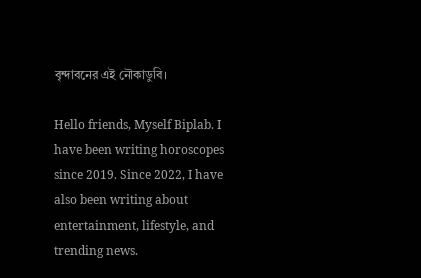বৃন্দাবনের এই নৌকাডুবি।

Hello friends, Myself Biplab. I have been writing horoscopes since 2019. Since 2022, I have also been writing about entertainment, lifestyle, and trending news.